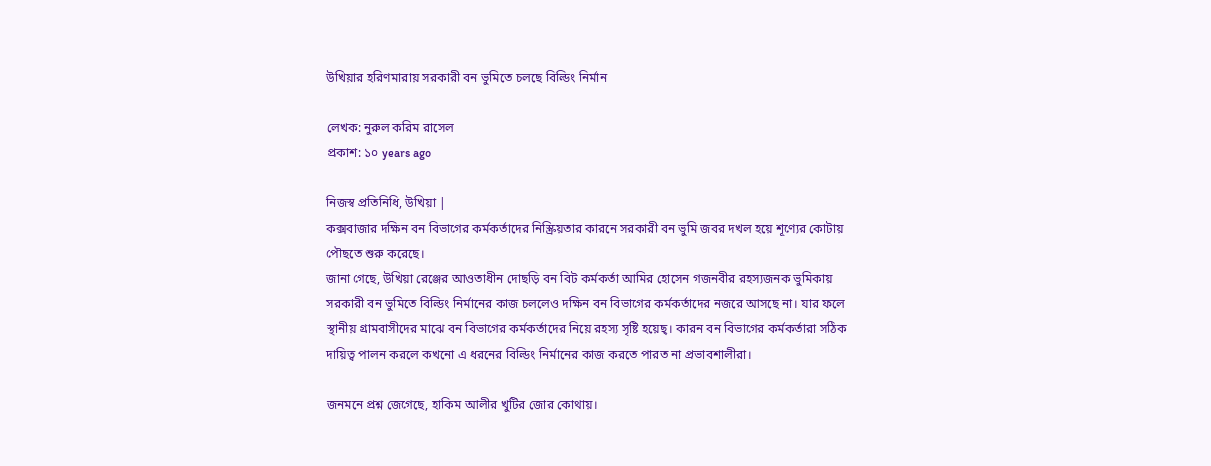উখিয়ার হরিণমারায় সরকারী বন ভুমিতে চলছে বিল্ডিং নির্মান

লেখক: নুরুল করিম রাসেল
প্রকাশ: ১০ years ago

নিজস্ব প্রতিনিধি, উখিয়া |
কক্সবাজার দক্ষিন বন বিভাগের কর্মকর্তাদের নিস্ক্রিয়তার কারনে সরকারী বন ভুমি জবর দখল হয়ে শূণ্যের কোটায় পৌছতে শুরু করেছে।
জানা গেছে, উখিয়া রেঞ্জের আওতাধীন দোছড়ি বন বিট কর্মকর্তা আমির হোসেন গজনবীর রহস্যজনক ভুমিকায় সরকারী বন ভুমিতে বিল্ডিং নির্মানের কাজ চললেও দক্ষিন বন বিভাগের কর্মকর্তাদের নজরে আসছে না। যার ফলে স্থানীয় গ্রামবাসীদের মাঝে বন বিভাগের কর্মকর্তাদের নিয়ে রহস্য সৃষ্টি হয়েছ্। কারন বন বিভাগের কর্মকর্তারা সঠিক দায়িত্ব পালন করলে কখনো এ ধরনের বিল্ডিং নির্মানের কাজ করতে পারত না প্রভাবশালীরা।

জনমনে প্রশ্ন জেগেছে, হাকিম আলীর খুটির জোর কোথায়।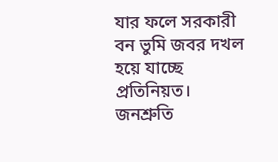যার ফলে সরকারী বন ভুমি জবর দখল হয়ে যাচ্ছে প্রতিনিয়ত। জনশ্রুতি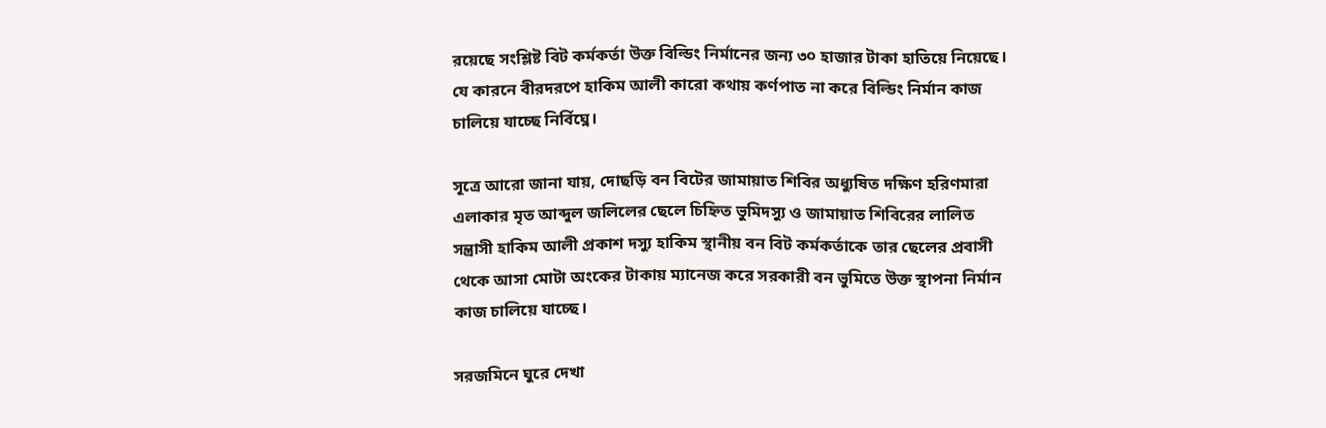রয়েছে সংশ্লিষ্ট বিট কর্মকর্তা উক্ত বিল্ডিং নির্মানের জন্য ৩০ হাজার টাকা হাতিয়ে নিয়েছে। যে কারনে বীরদরপে হাকিম আলী কারো কথায় কর্ণপাত না করে বিল্ডিং নির্মান কাজ চালিয়ে যাচ্ছে নির্বিঘ্নে।

সূত্রে আরো জানা যায়, দোছড়ি বন বিটের জামায়াত শিবির অধ্যুষিত দক্ষিণ হরিণমারা এলাকার মৃত আব্দুল জলিলের ছেলে চিহ্নিত ভুমিদস্যু ও জামায়াত শিবিরের লালিত সন্ত্রাসী হাকিম আলী প্রকাশ দস্যু হাকিম স্থানীয় বন বিট কর্মকর্তাকে তার ছেলের প্রবাসী থেকে আসা মোটা অংকের টাকায় ম্যানেজ করে সরকারী বন ভুমিতে উক্ত স্থাপনা নির্মান কাজ চালিয়ে যাচ্ছে।

সরজমিনে ঘুরে দেখা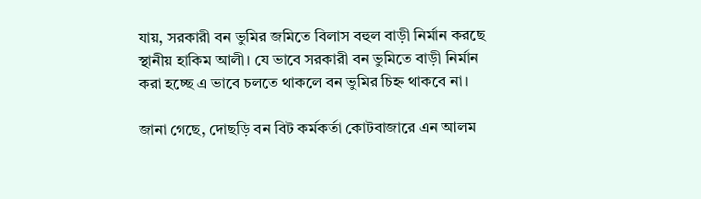যায়, সরকারী বন ভুমির জমিতে বিলাস বহুল বাড়ী নির্মান করছে স্থানীয় হাকিম আলী। যে ভাবে সরকারী বন ভুমিতে বাড়ী নির্মান করা হচ্ছে এ ভাবে চলতে থাকলে বন ভুমির চিহ্ন থাকবে না।

জানা গেছে, দোছড়ি বন বিট কর্মকর্তা কোটবাজারে এন আলম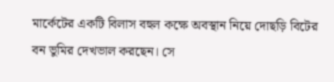মার্কেটের একটি বিলাস বহুল কক্ষে অবস্থান নিয়ে দোছড়ি বিটের বন ভুমির দেখভাল করছেন। সে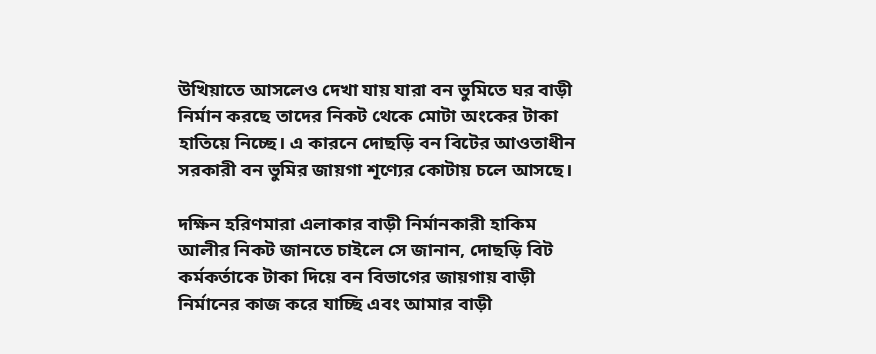উখিয়াতে আসলেও দেখা যায় যারা বন ভুমিতে ঘর বাড়ী নির্মান করছে তাদের নিকট থেকে মোটা অংকের টাকা হাতিয়ে নিচ্ছে। এ কারনে দোছড়ি বন বিটের আওতাধীন সরকারী বন ভুমির জায়গা শূণ্যের কোটায় চলে আসছে।

দক্ষিন হরিণমারা এলাকার বাড়ী নির্মানকারী হাকিম আলীর নিকট জানতে চাইলে সে জানান, দোছড়ি বিট কর্মকর্তাকে টাকা দিয়ে বন বিভাগের জায়গায় বাড়ী নির্মানের কাজ করে যাচ্ছি এবং আমার বাড়ী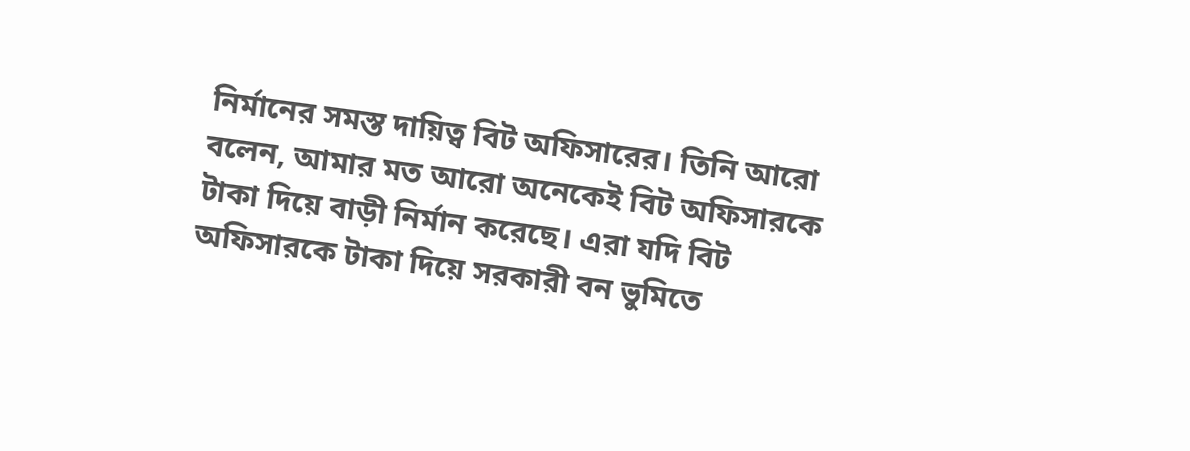নির্মানের সমস্ত দায়িত্ব বিট অফিসারের। তিনি আরো বলেন, আমার মত আরো অনেকেই বিট অফিসারকে টাকা দিয়ে বাড়ী নির্মান করেছে। এরা যদি বিট অফিসারকে টাকা দিয়ে সরকারী বন ভুমিতে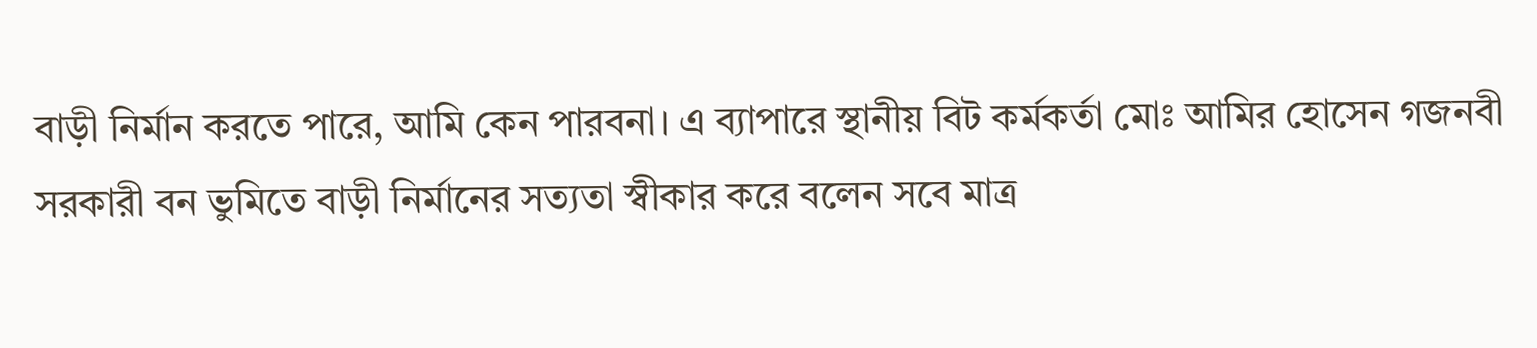বাড়ী নির্মান করতে পারে, আমি কেন পারবনা। এ ব্যাপারে স্থানীয় বিট কর্মকর্তা মোঃ আমির হোসেন গজনবী সরকারী বন ভুমিতে বাড়ী নির্মানের সত্যতা স্বীকার করে বলেন সবে মাত্র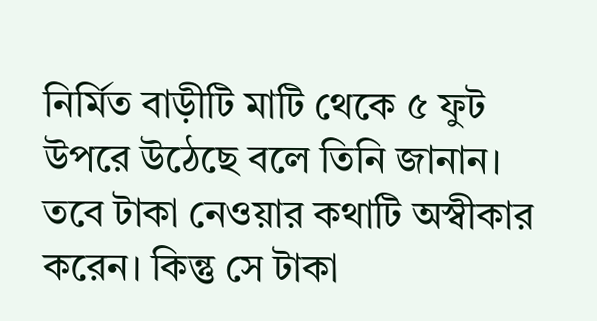নির্মিত বাড়ীটি মাটি থেকে ৫ ফুট উপরে উঠেছে বলে তিনি জানান। তবে টাকা নেওয়ার কথাটি অস্বীকার করেন। কিন্তু সে টাকা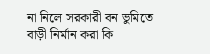না নিলে সরকারী বন ভুমিতে বাড়ী নির্মান করা কি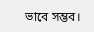ভাবে সম্ভব।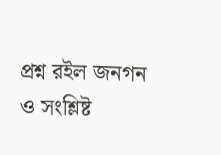প্রশ্ন রইল জনগন ও সংশ্লিষ্ট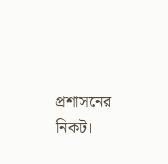প্রশাসনের নিকট।